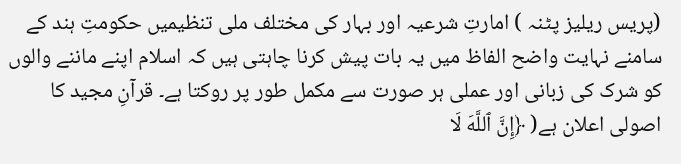(پریس ریلیز پٹنہ ) امارتِ شرعیہ اور بہار کی مختلف ملی تنظیمیں حکومتِ ہند کے سامنے نہایت واضح الفاظ میں یہ بات پیش کرنا چاہتی ہیں کہ اسلام اپنے ماننے والوں کو شرک کی زبانی اور عملی ہر صورت سے مکمل طور پر روکتا ہے۔ قرآنِ مجید کا اصولی اعلان ہے( ﴿إِنَّ ٱللَّهَ لَا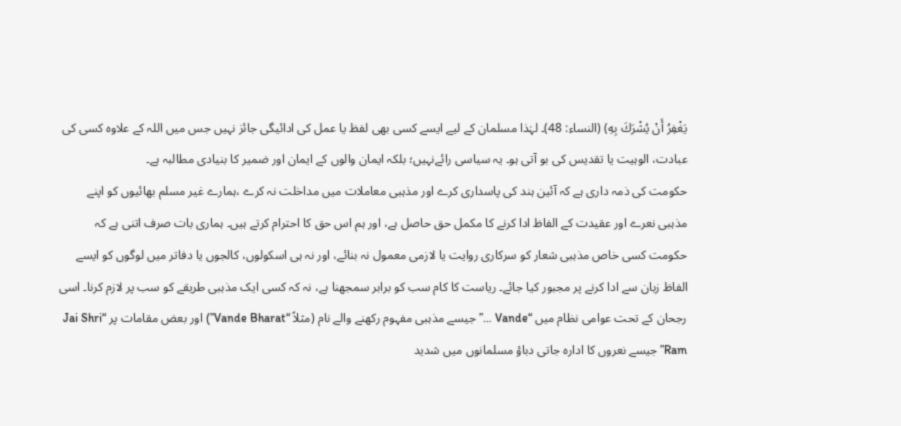يَغْفِرُ أَنْ يُشْرَكَ بِهِ) (النساء: 48)۔ لہٰذا مسلمان کے لیے ایسے کسی بھی لفظ یا عمل کی ادائیگی جائز نہیں جس میں اللہ کے علاوہ کسی کی عبادت، الوہیت یا تقدیس کی بو آتی ہو۔ یہ سیاسی رائےنہیں؛ بلکہ ایمان والوں کے ایمان اور ضمیر کا بنیادی مطالبہ ہے۔
حکومت کی ذمہ داری ہے کہ آئین ہند کی پاسداری کرے اور مذہبی معاملات میں مداخلت نہ کرے ،ہمارے غیر مسلم بھائیوں کو اپنے مذہبی نعرے اور عقیدت کے الفاظ ادا کرنے کا مکمل حق حاصل ہے، اور ہم اس حق کا احترام کرتے ہیں۔ ہماری بات صرف اتنی ہے کہ حکومت کسی خاص مذہبی شعار کو سرکاری روایت یا لازمی معمول نہ بنائے، اور نہ ہی اسکولوں، کالجوں یا دفاتر میں لوگوں کو ایسے الفاظ زبان سے ادا کرنے پر مجبور کیا جائے۔ ریاست کا کام سب کو برابر سمجھنا ہے، نہ کہ کسی ایک مذہبی طریقے کو سب پر لازم کرنا۔ اسی رجحان کے تحت عوامی نظام میں “Vande …” جیسے مذہبی مفہوم رکھنے والے نام (مثلاً “Vande Bharat”) اور بعض مقامات پر “Jai Shri Ram” جیسے نعروں کا ادارہ جاتی دباؤ مسلمانوں میں شدید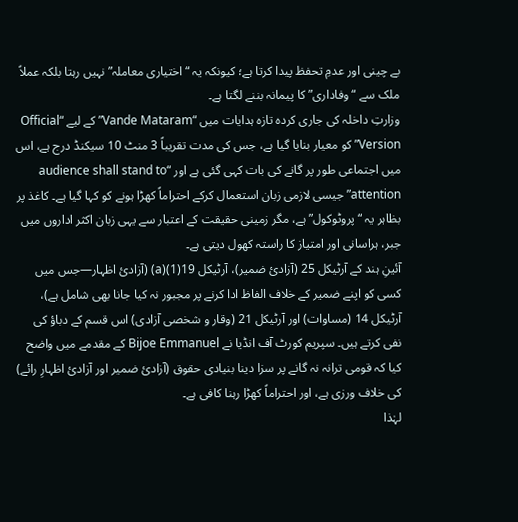بے چینی اور عدمِ تحفظ پیدا کرتا ہے؛ کیونکہ یہ “اختیاری معاملہ” نہیں رہتا بلکہ عملاً ملک سے “وفاداری” کا پیمانہ بننے لگتا ہے۔
وزارتِ داخلہ کی جاری کردہ تازہ ہدایات میں “Vande Mataram” کے لیے “Official Version” کو معیار بنایا گیا ہے، جس کی مدت تقریباً 3 منٹ 10 سیکنڈ درج ہے، اس میں اجتماعی طور پر گانے کی بات کہی گئی ہے اور “audience shall stand to attention” جیسی لازمی زبان استعمال کرکے احتراماً کھڑا ہونے کو کہا گیا ہے۔ کاغذ پر بظاہر یہ “پروٹوکول” ہے، مگر زمینی حقیقت کے اعتبار سے یہی زبان اکثر اداروں میں جبر، ہراسانی اور امتیاز کا راستہ کھول دیتی ہے۔
آئینِ ہند کے آرٹیکل 25 (آزادیٔ ضمیر)، آرٹیکل 19(1)(a) (آزادیٔ اظہار—جس میں کسی کو اپنے ضمیر کے خلاف الفاظ ادا کرنے پر مجبور نہ کیا جانا بھی شامل ہے)، آرٹیکل 14 (مساوات) اور آرٹیکل 21 (وقار و شخصی آزادی) اس قسم کے دباؤ کی نفی کرتے ہیں۔ سپریم کورٹ آف انڈیا نے Bijoe Emmanuel کے مقدمے میں واضح کیا کہ قومی ترانہ نہ گانے پر سزا دینا بنیادی حقوق (آزادیٔ ضمیر اور آزادیٔ اظہارِ رائے) کی خلاف ورزی ہے، اور احتراماً کھڑا رہنا کافی ہے۔
لہٰذا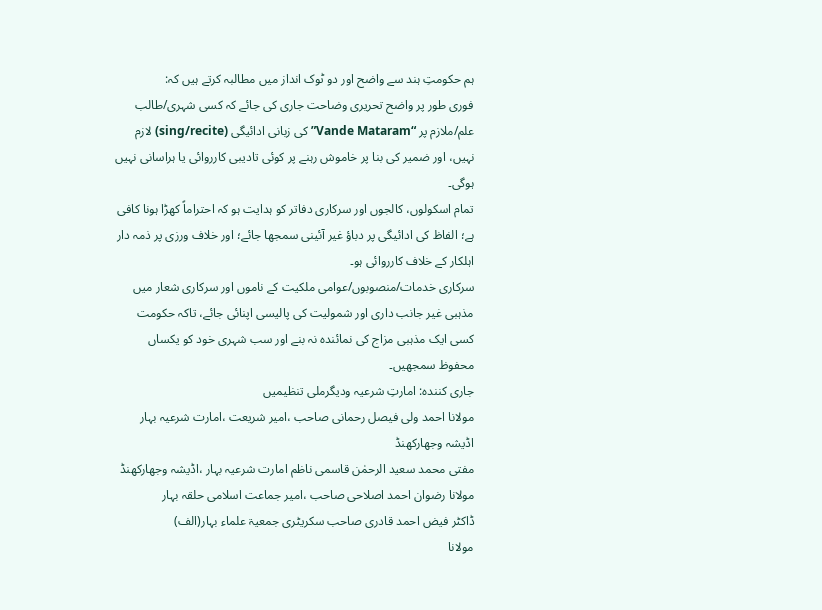ہم حکومتِ ہند سے واضح اور دو ٹوک انداز میں مطالبہ کرتے ہیں کہ:
فوری طور پر واضح تحریری وضاحت جاری کی جائے کہ کسی شہری/طالب علم/ملازم پر “Vande Mataram” کی زبانی ادائیگی (sing/recite) لازم نہیں، اور ضمیر کی بنا پر خاموش رہنے پر کوئی تادیبی کارروائی یا ہراسانی نہیں ہوگی۔
تمام اسکولوں، کالجوں اور سرکاری دفاتر کو ہدایت ہو کہ احتراماً کھڑا ہونا کافی ہے؛ الفاظ کی ادائیگی پر دباؤ غیر آئینی سمجھا جائے؛ اور خلاف ورزی پر ذمہ دار اہلکار کے خلاف کارروائی ہو۔
سرکاری خدمات/منصوبوں/عوامی ملکیت کے ناموں اور سرکاری شعار میں مذہبی غیر جانب داری اور شمولیت کی پالیسی اپنائی جائے، تاکہ حکومت کسی ایک مذہبی مزاج کی نمائندہ نہ بنے اور سب شہری خود کو یکساں محفوظ سمجھیں۔
جاری کنندہ: امارتِ شرعیہ ودیگرملی تنظیمیں
مولانا احمد ولی فیصل رحمانی صاحب ،امیر شریعت ،امارت شرعیہ بہار اڈیشہ وجھارکھنڈ
مفتی محمد سعید الرحمٰن قاسمی ناظم امارت شرعیہ بہار ،اڈیشہ وجھارکھنڈ
مولانا رضوان احمد اصلاحی صاحب ،امیر جماعت اسلامی حلقہ بہار
ڈاکٹر فیض احمد قادری صاحب سکریٹری جمعیۃ علماء بہار(الف)
مولانا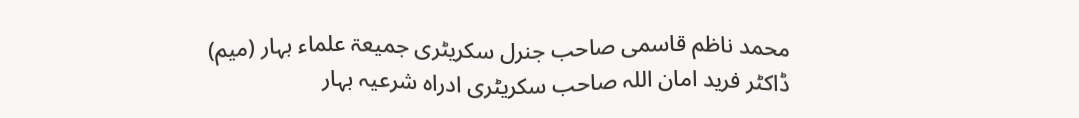محمد ناظم قاسمی صاحب جنرل سکریٹری جمیعۃ علماء بہار (میم)
ڈاکٹر فرید امان اللہ صاحب سکریٹری ادراہ شرعیہ بہار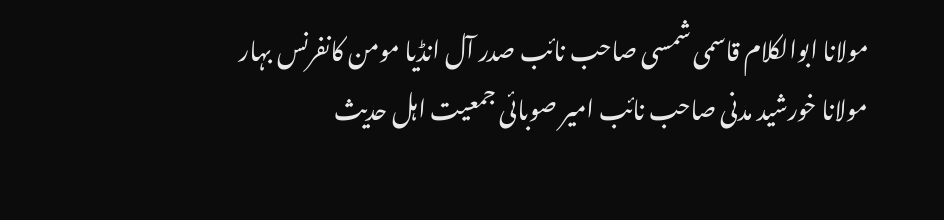مولانا ابوالکلام قاسمی شمسی صاحب نائب صدر آل انڈیا مومن کانفرنس بہار
مولانا خورشید مدنی صاحب نائب امیر صوبائی جمعیت اہل حدیث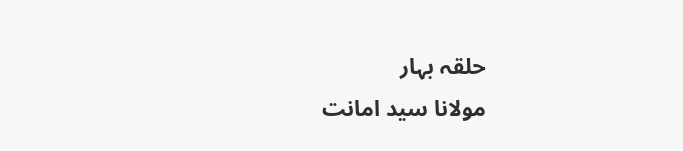حلقہ بہار
مولانا سید امانت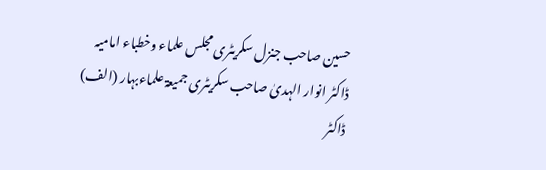حسین صاحب جنزل سکریٹری مجلس علماء وخطباء امامیہ
ڈاکٹر انوار الہدیٰ صاحب سکریٹری جمیعۃ علماءبہار (الف)
ڈاکٹر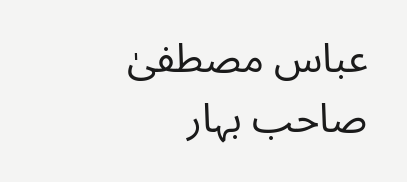عباس مصطفیٰ صاحب بہار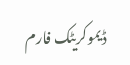ڈیموکریٹک فارم